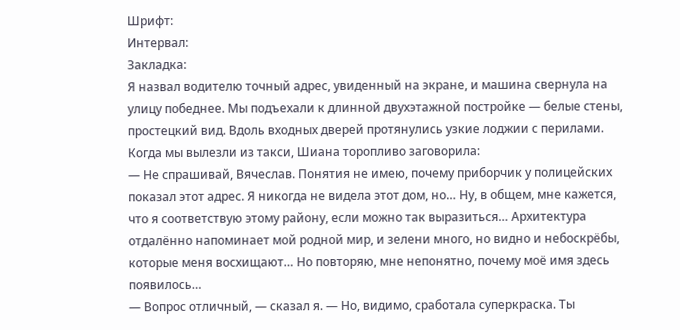Шрифт:
Интервал:
Закладка:
Я назвал водителю точный адрес, увиденный на экране, и машина свернула на улицу победнее. Мы подъехали к длинной двухэтажной постройке — белые стены, простецкий вид. Вдоль входных дверей протянулись узкие лоджии с перилами.
Когда мы вылезли из такси, Шиана торопливо заговорила:
— Не спрашивай, Вячеслав. Понятия не имею, почему приборчик у полицейских показал этот адрес. Я никогда не видела этот дом, но… Ну, в общем, мне кажется, что я соответствую этому району, если можно так выразиться… Архитектура отдалённо напоминает мой родной мир, и зелени много, но видно и небоскрёбы, которые меня восхищают… Но повторяю, мне непонятно, почему моё имя здесь появилось…
— Вопрос отличный, — сказал я. — Но, видимо, сработала суперкраска. Ты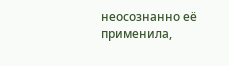неосознанно её применила,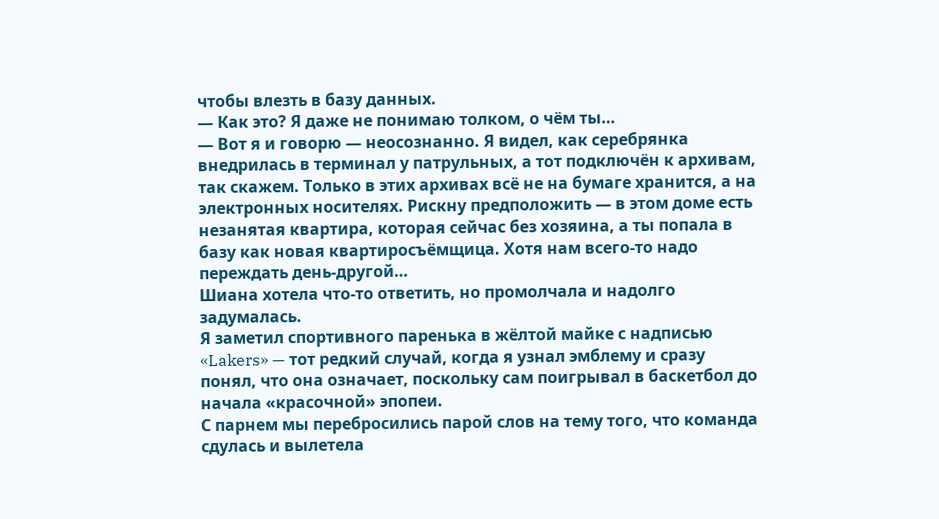чтобы влезть в базу данных.
— Как это? Я даже не понимаю толком, о чём ты…
— Вот я и говорю — неосознанно. Я видел, как серебрянка внедрилась в терминал у патрульных, а тот подключён к архивам, так скажем. Только в этих архивах всё не на бумаге хранится, а на электронных носителях. Рискну предположить — в этом доме есть незанятая квартира, которая сейчас без хозяина, а ты попала в базу как новая квартиросъёмщица. Хотя нам всего-то надо переждать день-другой…
Шиана хотела что-то ответить, но промолчала и надолго задумалась.
Я заметил спортивного паренька в жёлтой майке с надписью «Lakers» — тот редкий случай, когда я узнал эмблему и сразу понял, что она означает, поскольку сам поигрывал в баскетбол до начала «красочной» эпопеи.
С парнем мы перебросились парой слов на тему того, что команда сдулась и вылетела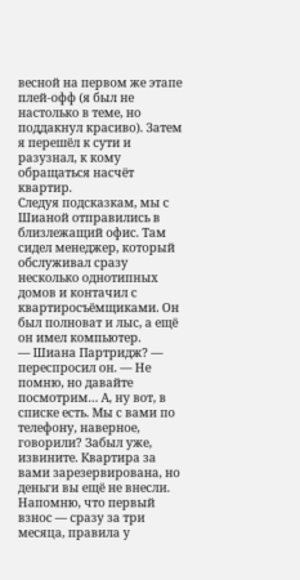весной на первом же этапе плей-офф (я был не настолько в теме, но поддакнул красиво). Затем я перешёл к сути и разузнал, к кому обращаться насчёт квартир.
Следуя подсказкам, мы с Шианой отправились в близлежащий офис. Там сидел менеджер, который обслуживал сразу несколько однотипных домов и контачил с квартиросъёмщиками. Он был полноват и лыс, а ещё он имел компьютер.
— Шиана Партридж? — переспросил он. — Не помню, но давайте посмотрим… А, ну вот, в списке есть. Мы с вами по телефону, наверное, говорили? Забыл уже, извините. Квартира за вами зарезервирована, но деньги вы ещё не внесли. Напомню, что первый взнос — сразу за три месяца, правила у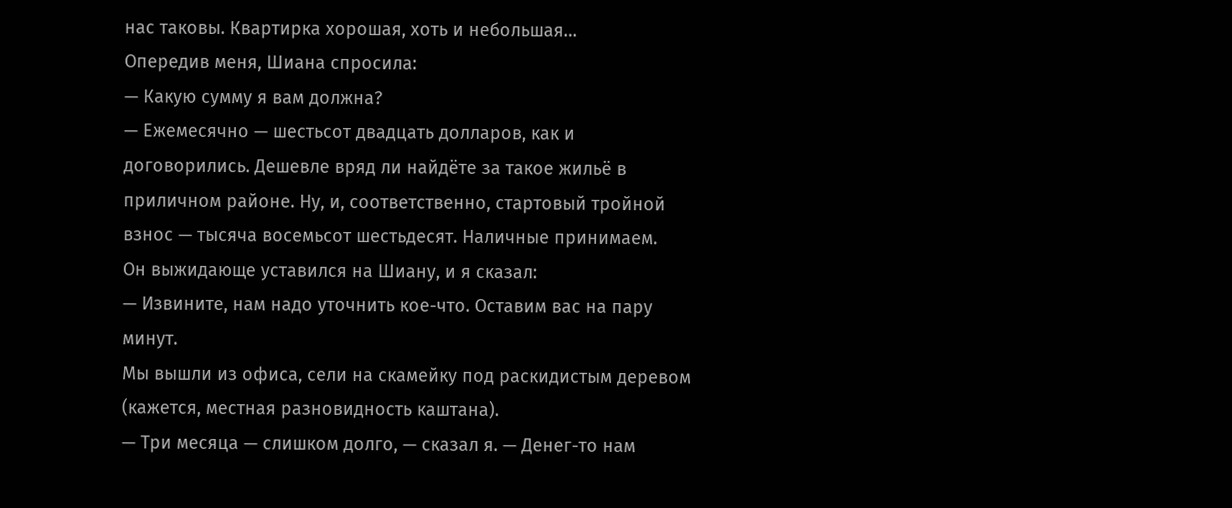нас таковы. Квартирка хорошая, хоть и небольшая…
Опередив меня, Шиана спросила:
— Какую сумму я вам должна?
— Ежемесячно — шестьсот двадцать долларов, как и договорились. Дешевле вряд ли найдёте за такое жильё в приличном районе. Ну, и, соответственно, стартовый тройной взнос — тысяча восемьсот шестьдесят. Наличные принимаем.
Он выжидающе уставился на Шиану, и я сказал:
— Извините, нам надо уточнить кое-что. Оставим вас на пару минут.
Мы вышли из офиса, сели на скамейку под раскидистым деревом (кажется, местная разновидность каштана).
— Три месяца — слишком долго, — сказал я. — Денег-то нам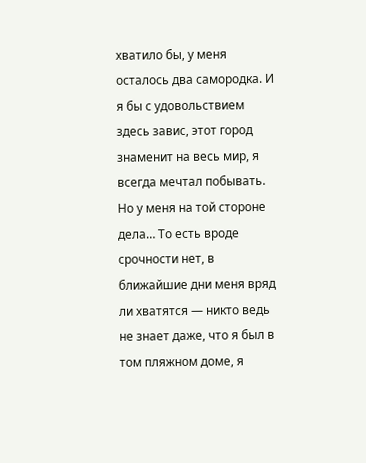хватило бы, у меня осталось два самородка. И я бы с удовольствием здесь завис, этот город знаменит на весь мир, я всегда мечтал побывать. Но у меня на той стороне дела… То есть вроде срочности нет, в ближайшие дни меня вряд ли хватятся — никто ведь не знает даже, что я был в том пляжном доме, я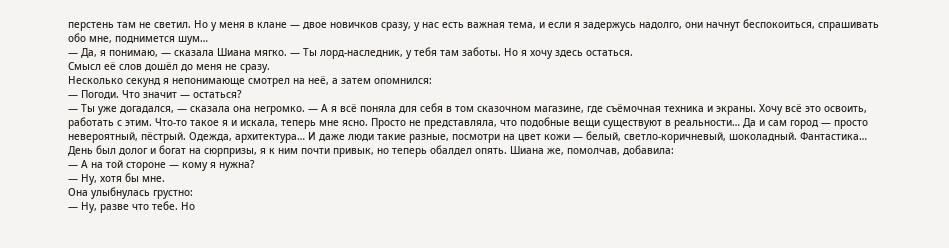перстень там не светил. Но у меня в клане — двое новичков сразу, у нас есть важная тема, и если я задержусь надолго, они начнут беспокоиться, спрашивать обо мне, поднимется шум…
— Да, я понимаю, — сказала Шиана мягко. — Ты лорд-наследник, у тебя там заботы. Но я хочу здесь остаться.
Смысл её слов дошёл до меня не сразу.
Несколько секунд я непонимающе смотрел на неё, а затем опомнился:
— Погоди. Что значит — остаться?
— Ты уже догадался, — сказала она негромко. — А я всё поняла для себя в том сказочном магазине, где съёмочная техника и экраны. Хочу всё это освоить, работать с этим. Что-то такое я и искала, теперь мне ясно. Просто не представляла, что подобные вещи существуют в реальности… Да и сам город — просто невероятный, пёстрый. Одежда, архитектура… И даже люди такие разные, посмотри на цвет кожи — белый, светло-коричневый, шоколадный. Фантастика…
День был долог и богат на сюрпризы, я к ним почти привык, но теперь обалдел опять. Шиана же, помолчав, добавила:
— А на той стороне — кому я нужна?
— Ну, хотя бы мне.
Она улыбнулась грустно:
— Ну, разве что тебе. Но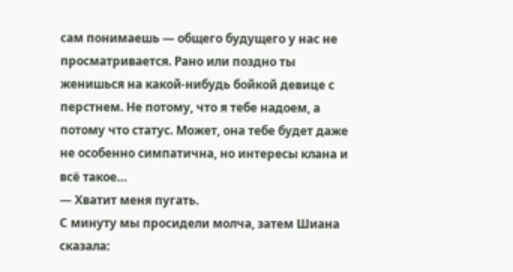сам понимаешь — общего будущего у нас не просматривается. Рано или поздно ты женишься на какой-нибудь бойкой девице с перстнем. Не потому, что я тебе надоем, а потому что статус. Может, она тебе будет даже не особенно симпатична, но интересы клана и всё такое…
— Хватит меня пугать.
С минуту мы просидели молча, затем Шиана сказала: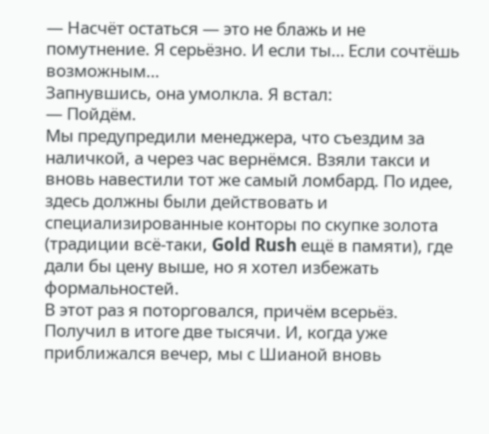— Насчёт остаться — это не блажь и не помутнение. Я серьёзно. И если ты… Если сочтёшь возможным…
Запнувшись, она умолкла. Я встал:
— Пойдём.
Мы предупредили менеджера, что съездим за наличкой, а через час вернёмся. Взяли такси и вновь навестили тот же самый ломбард. По идее, здесь должны были действовать и специализированные конторы по скупке золота (традиции всё-таки, Gold Rush ещё в памяти), где дали бы цену выше, но я хотел избежать формальностей.
В этот раз я поторговался, причём всерьёз. Получил в итоге две тысячи. И, когда уже приближался вечер, мы с Шианой вновь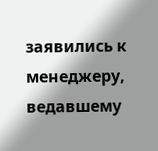заявились к менеджеру, ведавшему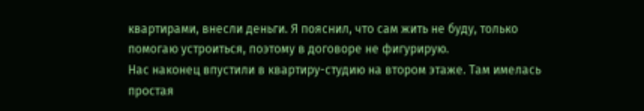квартирами, внесли деньги. Я пояснил, что сам жить не буду, только помогаю устроиться, поэтому в договоре не фигурирую.
Нас наконец впустили в квартиру-студию на втором этаже. Там имелась простая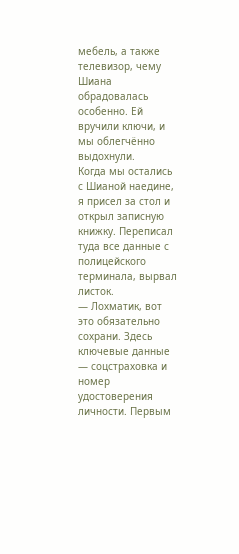мебель, а также телевизор, чему Шиана обрадовалась особенно. Ей вручили ключи, и мы облегчённо выдохнули.
Когда мы остались с Шианой наедине, я присел за стол и открыл записную книжку. Переписал туда все данные с полицейского терминала, вырвал листок.
— Лохматик, вот это обязательно сохрани. Здесь ключевые данные — соцстраховка и номер удостоверения личности. Первым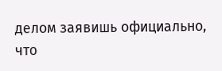делом заявишь официально, что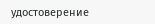удостоверение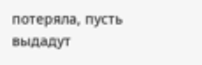потеряла, пусть выдадут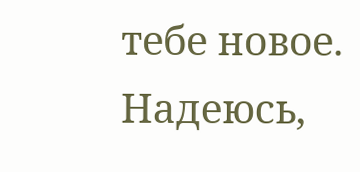тебе новое. Надеюсь,